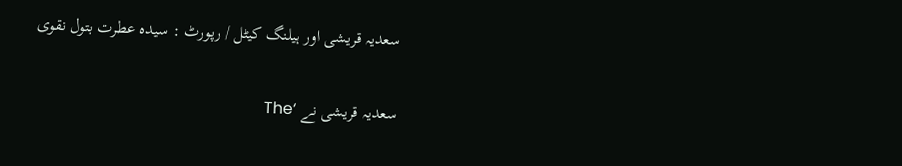سعدیہ قریشی اور ہیلنگ کیٹل / رپورٹ : سیدہ عطرت بتول نقوی

سعدیہ قریشی نے ‘The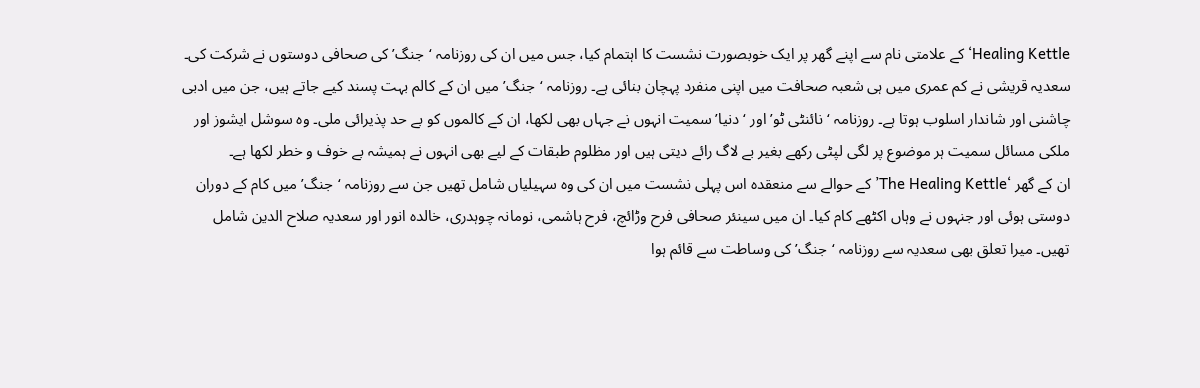Healing Kettle‘ کے علامتی نام سے اپنے گھر پر ایک خوبصورت نشست کا اہتمام کیا، جس میں ان کی روزنامہ ‘جنگ’ کی صحافی دوستوں نے شرکت کی۔ سعدیہ قریشی نے کم عمری میں ہی شعبہ صحافت میں اپنی منفرد پہچان بنائی ہے۔ روزنامہ ‘جنگ’ میں ان کے کالم بہت پسند کیے جاتے ہیں، جن میں ادبی چاشنی اور شاندار اسلوب ہوتا ہے۔ روزنامہ ‘نائنٹی ٹو’ اور ‘دنیا’ سمیت انہوں نے جہاں بھی لکھا، ان کے کالموں کو بے حد پذیرائی ملی۔ وہ سوشل ایشوز اور ملکی مسائل سمیت ہر موضوع پر لگی لپٹی رکھے بغیر بے لاگ رائے دیتی ہیں اور مظلوم طبقات کے لیے بھی انہوں نے ہمیشہ بے خوف و خطر لکھا ہے۔
ان کے گھر ‘The Healing Kettle’ کے حوالے سے منعقدہ اس پہلی نشست میں ان کی وہ سہیلیاں شامل تھیں جن سے روزنامہ ‘جنگ’ میں کام کے دوران دوستی ہوئی اور جنہوں نے وہاں اکٹھے کام کیا۔ ان میں سینئر صحافی فرح وڑائچ، فرح ہاشمی، نومانہ چوہدری، خالدہ انور اور سعدیہ صلاح الدین شامل تھیں۔ میرا تعلق بھی سعدیہ سے روزنامہ ‘جنگ’ کی وساطت سے قائم ہوا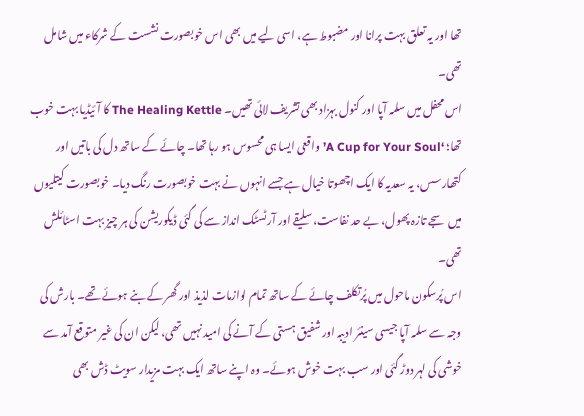تھا اور یہ تعلق بہت پرانا اور مضبوط ہے، اسی لیے میں بھی اس خوبصورت نشست کے شرکاء میں شامل تھی۔
اس محفل میں سلمہ آپا اور کنول بہزاد بھی تشریف لائی تھیں۔ The Healing Kettle کا آئیڈیا بہت خوب تھا؛ ‘A Cup for Your Soul’واقعی ایسا ہی محسوس ہو رہا تھا۔ چائے کے ساتھ دل کی باتیں اور کتھارسس، یہ سعدیہ کا ایک اچھوتا خیال ہے جسے انہوں نے بہت خوبصورت رنگ دیا۔ خوبصورت کیتلیوں میں سجے تازہ پھول، بے حد نفاست، سلیقے اور آرٹسٹک انداز سے کی گئی ڈیکوریشن کی ہر چیز بہت اسٹائلش تھی۔
اس پُرسکون ماحول میں پُرتکلف چائے کے ساتھ تمام لوازمات لذیذ اور گھر کے بنے ہوئے تھے۔ بارش کی وجہ سے سلمہ آپا جیسی سینئر ادیبہ اور شفیق ہستی کے آنے کی امید نہیں تھی، لیکن ان کی غیر متوقع آمد سے خوشی کی لہر دوڑ گئی اور سب بہت خوش ہوئے۔ وہ اپنے ساتھ ایک بہت مزیدار سویٹ ڈش بھی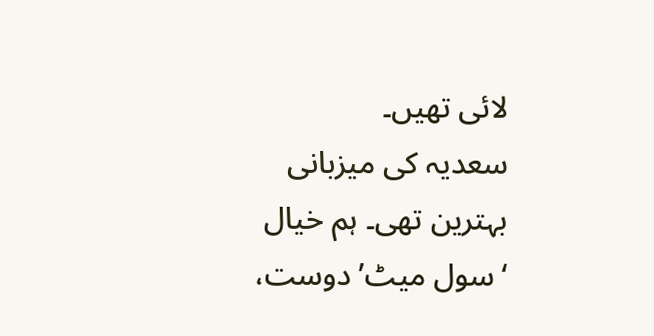لائی تھیں۔
سعدیہ کی میزبانی بہترین تھی۔ ہم خیال ‘سول میٹ’ دوست،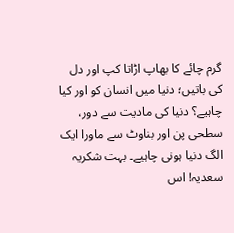گرم چائے کا بھاپ اڑاتا کپ اور دل کی باتیں؛ دنیا میں انسان کو اور کیا چاہیے؟ دنیا کی مادیت سے دور، سطحی پن اور بناوٹ سے ماورا ایک الگ دنیا ہونی چاہیے۔ بہت شکریہ سعدیہ! اس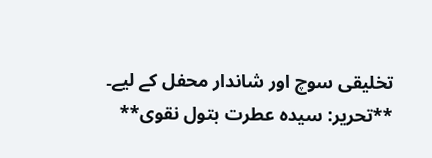تخلیقی سوچ اور شاندار محفل کے لیے۔
**تحریر: سیدہ عطرت بتول نقوی**